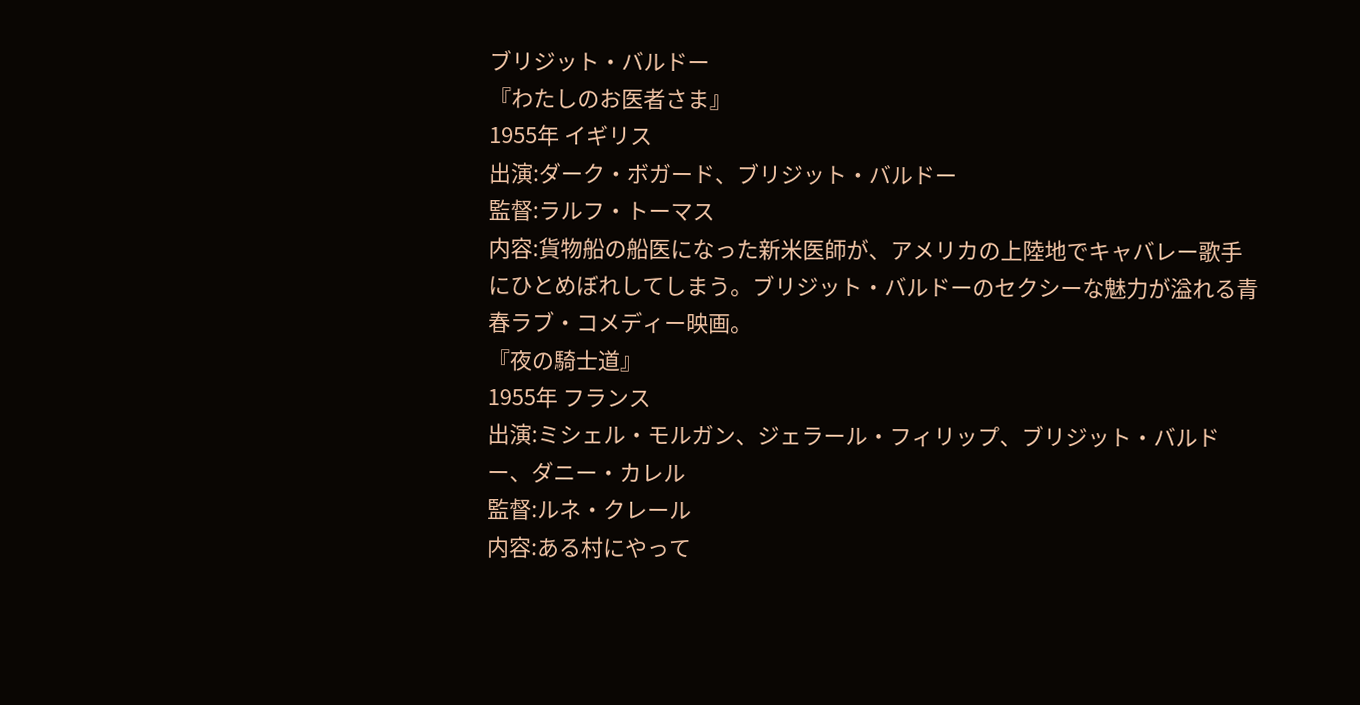ブリジット・バルドー
『わたしのお医者さま』
1955年 イギリス
出演:ダーク・ボガード、ブリジット・バルドー
監督:ラルフ・トーマス
内容:貨物船の船医になった新米医師が、アメリカの上陸地でキャバレー歌手にひとめぼれしてしまう。ブリジット・バルドーのセクシーな魅力が溢れる青春ラブ・コメディー映画。
『夜の騎士道』
1955年 フランス
出演:ミシェル・モルガン、ジェラール・フィリップ、ブリジット・バルドー、ダニー・カレル
監督:ルネ・クレール
内容:ある村にやって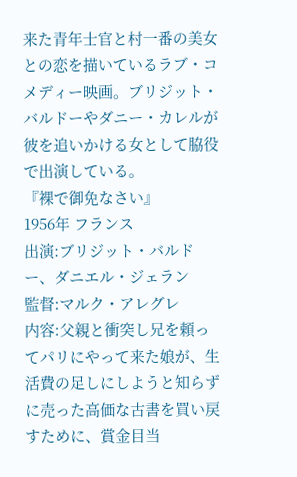来た青年士官と村一番の美女との恋を描いているラブ・コメディー映画。ブリジット・バルドーやダニー・カレルが彼を追いかける女として脇役で出演している。
『裸で御免なさい』
1956年 フランス
出演:ブリジット・バルドー、ダニエル・ジェラン
監督:マルク・アレグレ
内容:父親と衝突し兄を頼ってパリにやって来た娘が、生活費の足しにしようと知らずに売った高価な古書を買い戻すために、賞金目当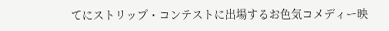てにストリップ・コンテストに出場するお色気コメディー映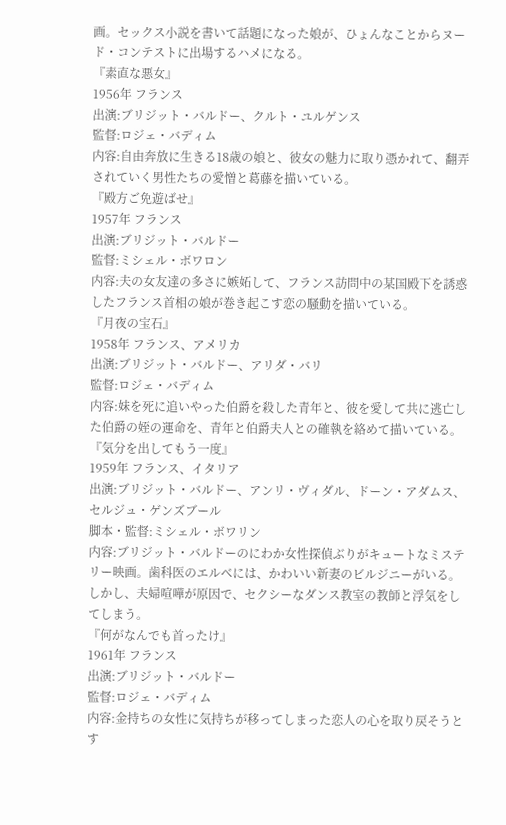画。セックス小説を書いて話題になった娘が、ひょんなことからヌード・コンテストに出場するハメになる。
『素直な悪女』
1956年 フランス
出演:ブリジット・バルドー、クルト・ユルゲンス
監督:ロジェ・バディム
内容:自由奔放に生きる18歳の娘と、彼女の魅力に取り憑かれて、翻弄されていく男性たちの愛憎と葛藤を描いている。
『殿方ご免遊ばせ』
1957年 フランス
出演:ブリジット・バルドー
監督:ミシェル・ボワロン
内容:夫の女友達の多さに嫉妬して、フランス訪問中の某国殿下を誘惑したフランス首相の娘が巻き起こす恋の騒動を描いている。
『月夜の宝石』
1958年 フランス、アメリカ
出演:ブリジット・バルドー、アリダ・バリ
監督:ロジェ・バディム
内容:妹を死に追いやった伯爵を殺した青年と、彼を愛して共に逃亡した伯爵の姪の運命を、青年と伯爵夫人との確執を絡めて描いている。
『気分を出してもう一度』
1959年 フランス、イタリア
出演:ブリジット・バルドー、アンリ・ヴィダル、ドーン・アダムス、セルジュ・ゲンズブール
脚本・監督:ミシェル・ボワリン
内容:ブリジット・バルドーのにわか女性探偵ぶりがキュートなミステリー映画。歯科医のエルベには、かわいい新妻のビルジニーがいる。しかし、夫婦喧嘩が原因で、セクシーなダンス教室の教師と浮気をしてしまう。
『何がなんでも首ったけ』
1961年 フランス
出演:ブリジット・バルドー
監督:ロジェ・バディム
内容:金持ちの女性に気持ちが移ってしまった恋人の心を取り戻そうとす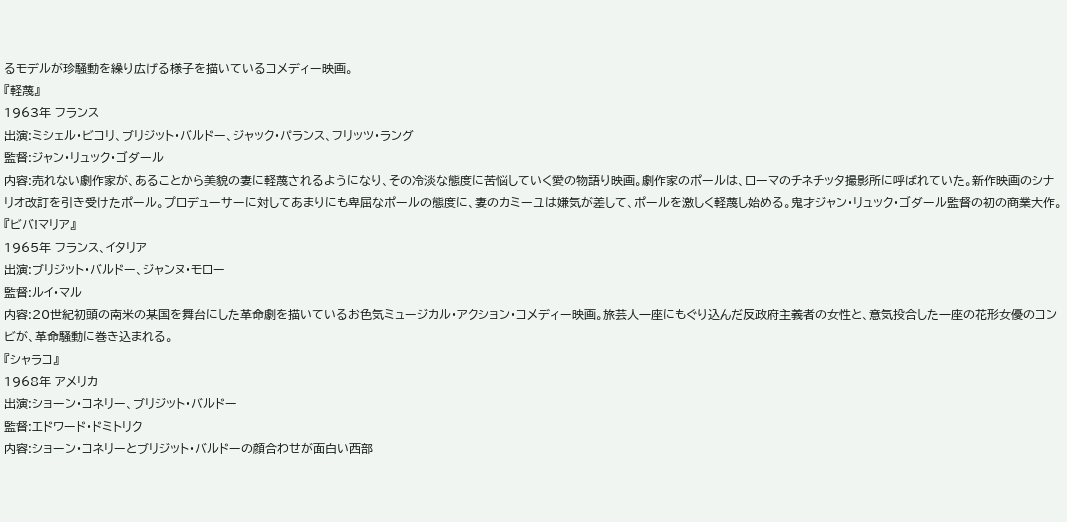るモデルが珍騒動を繰り広げる様子を描いているコメディー映画。
『軽蔑』
1963年 フランス
出演:ミシェル・ビコリ、ブリジット・バルドー、ジャック・パランス、フリッツ・ラング
監督:ジャン・リュック・ゴダール
内容:売れない劇作家が、あることから美貌の妻に軽蔑されるようになり、その冷淡な態度に苦悩していく愛の物語り映画。劇作家のポールは、ローマのチネチッタ撮影所に呼ばれていた。新作映画のシナリオ改訂を引き受けたポール。プロデューサーに対してあまりにも卑屈なポールの態度に、妻のカミーユは嫌気が差して、ポールを激しく軽蔑し始める。鬼才ジャン・リュック・ゴダール監督の初の商業大作。
『ビバ!マリア』
1965年 フランス、イタリア
出演:ブリジット・バルドー、ジャンヌ・モロー
監督:ルイ・マル
内容:20世紀初頭の南米の某国を舞台にした革命劇を描いているお色気ミュージカル・アクション・コメディー映画。旅芸人一座にもぐり込んだ反政府主義者の女性と、意気投合した一座の花形女優のコンビが、革命騒動に巻き込まれる。
『シャラコ』
1968年 アメリカ
出演:ショーン・コネリー、ブリジット・バルドー
監督:エドワード・ドミトリク
内容:ショーン・コネリーとブリジット・バルドーの顔合わせが面白い西部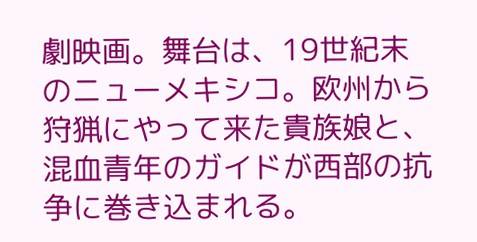劇映画。舞台は、19世紀末のニューメキシコ。欧州から狩猟にやって来た貴族娘と、混血青年のガイドが西部の抗争に巻き込まれる。